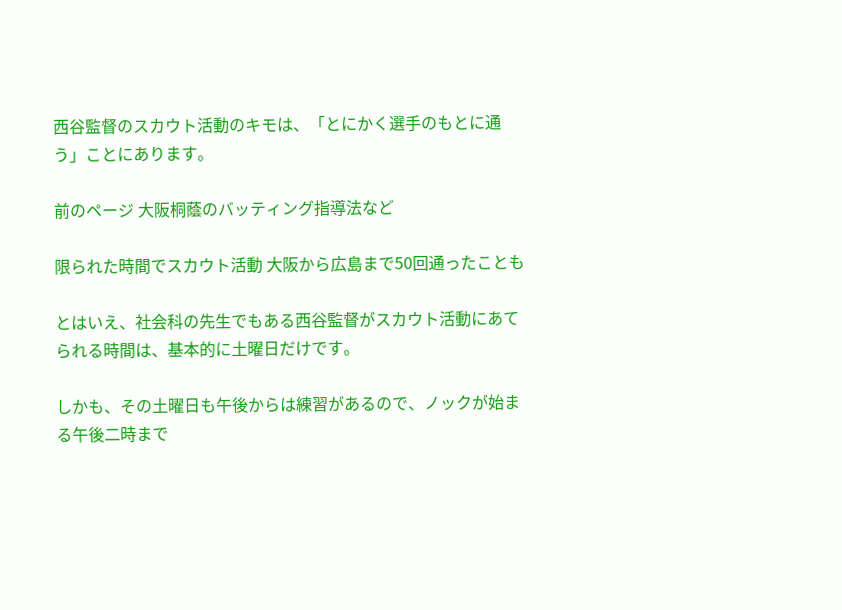西谷監督のスカウト活動のキモは、「とにかく選手のもとに通う」ことにあります。

前のページ 大阪桐蔭のバッティング指導法など

限られた時間でスカウト活動 大阪から広島まで50回通ったことも

とはいえ、社会科の先生でもある西谷監督がスカウト活動にあてられる時間は、基本的に土曜日だけです。

しかも、その土曜日も午後からは練習があるので、ノックが始まる午後二時まで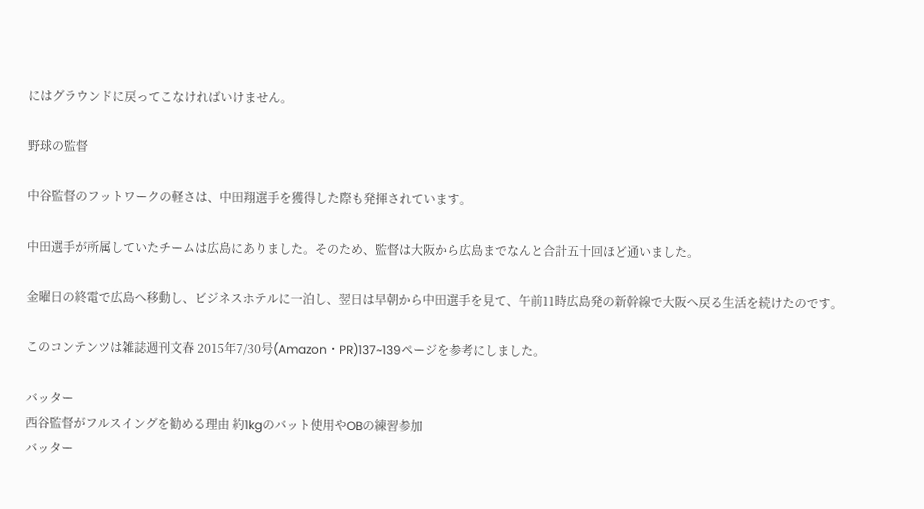にはグラウンドに戻ってこなければいけません。

野球の監督

中谷監督のフットワークの軽さは、中田翔選手を獲得した際も発揮されています。

中田選手が所属していたチームは広島にありました。そのため、監督は大阪から広島までなんと合計五十回ほど通いました。

金曜日の終電で広島へ移動し、ビジネスホテルに一泊し、翌日は早朝から中田選手を見て、午前11時広島発の新幹線で大阪へ戻る生活を続けたのです。

このコンテンツは雑誌週刊文春 2015年7/30号(Amazon・PR)137~139ページを参考にしました。

バッター
西谷監督がフルスイングを勧める理由 約1kgのバット使用やOBの練習参加
バッター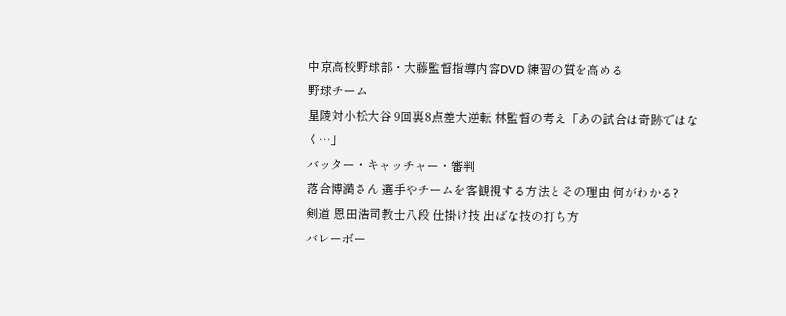中京高校野球部・大藤監督指導内容DVD 練習の質を高める
野球チーム
星陵対小松大谷 9回裏8点差大逆転 林監督の考え「あの試合は奇跡ではなく…」
バッター・キャッチャー・審判
落合博満さん 選手やチームを客観視する方法とその理由 何がわかる?
剣道 恩田浩司教士八段 仕掛け技 出ばな技の打ち方
バレーボー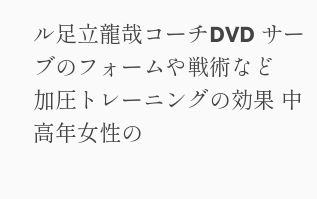ル足立龍哉コーチDVD サーブのフォームや戦術など
加圧トレーニングの効果 中高年女性の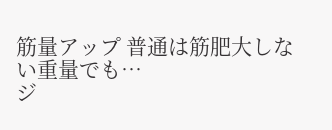筋量アップ 普通は筋肥大しない重量でも…
ジ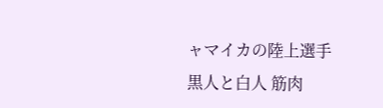ャマイカの陸上選手
黒人と白人 筋肉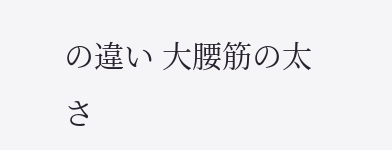の違い 大腰筋の太さ